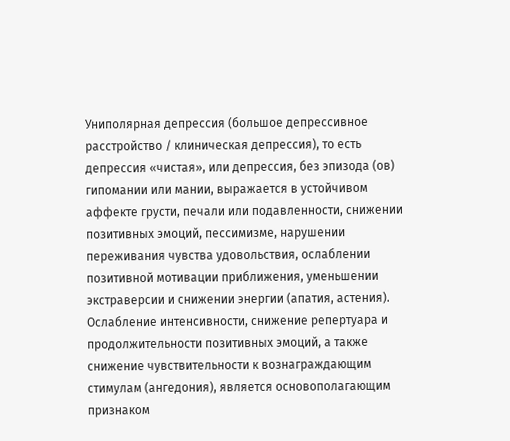Униполярная депрессия (большое депрессивное расстройство / клиническая депрессия), то есть депрессия «чистая», или депрессия, без эпизода (ов) гипомании или мании, выражается в устойчивом аффекте грусти, печали или подавленности, снижении позитивных эмоций, пессимизме, нарушении переживания чувства удовольствия, ослаблении позитивной мотивации приближения, уменьшении экстраверсии и снижении энергии (апатия, астения).
Ослабление интенсивности, снижение репертуара и продолжительности позитивных эмоций, а также снижение чувствительности к вознаграждающим стимулам (ангедония), является основополагающим признаком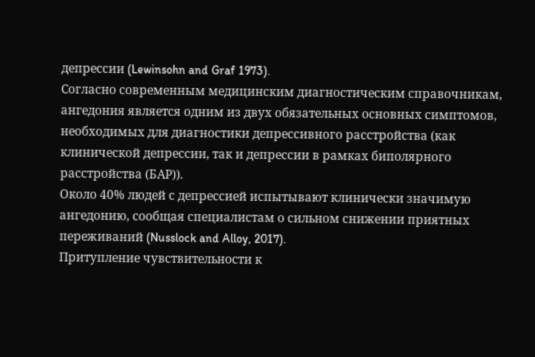депрессии (Lewinsohn and Graf 1973).
Согласно современным медицинским диагностическим справочникам, ангедония является одним из двух обязательных основных симптомов, необходимых для диагностики депрессивного расстройства (как клинической депрессии, так и депрессии в рамках биполярного расстройства (БАР)).
Около 40% людей с депрессией испытывают клинически значимую ангедонию, сообщая специалистам о сильном снижении приятных переживаний (Nusslock and Alloy, 2017).
Притупление чувствительности к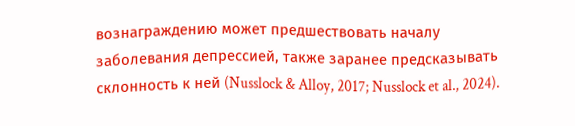вознаграждению может предшествовать началу заболевания депрессией, также заранее предсказывать склонность к ней (Nusslock & Alloy, 2017; Nusslock et al., 2024).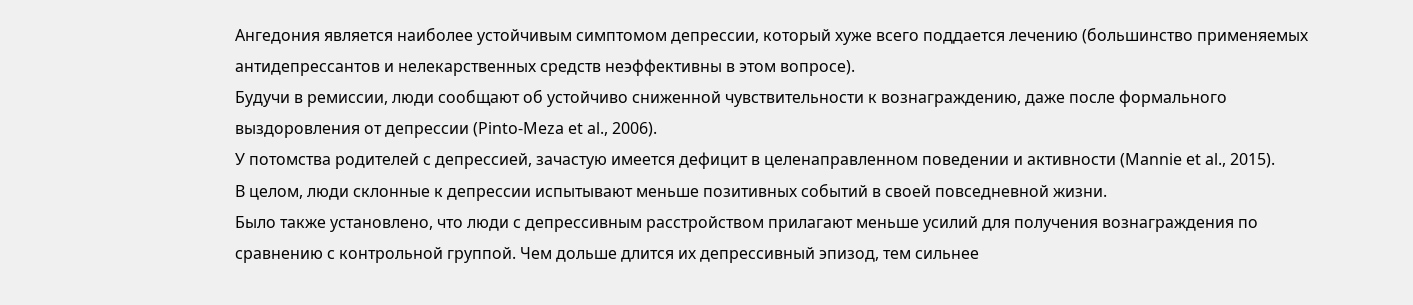Ангедония является наиболее устойчивым симптомом депрессии, который хуже всего поддается лечению (большинство применяемых антидепрессантов и нелекарственных средств неэффективны в этом вопросе).
Будучи в ремиссии, люди сообщают об устойчиво сниженной чувствительности к вознаграждению, даже после формального выздоровления от депрессии (Pinto-Meza et al., 2006).
У потомства родителей с депрессией, зачастую имеется дефицит в целенаправленном поведении и активности (Mannie et al., 2015).
В целом, люди склонные к депрессии испытывают меньше позитивных событий в своей повседневной жизни.
Было также установлено, что люди с депрессивным расстройством прилагают меньше усилий для получения вознаграждения по сравнению с контрольной группой. Чем дольше длится их депрессивный эпизод, тем сильнее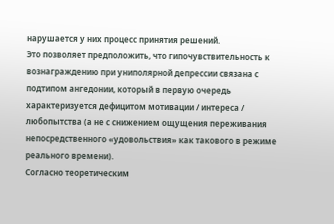нарушается у них процесс принятия решений.
Это позволяет предположить, что гипочувствительность к вознаграждению при униполярной депрессии связана с подтипом ангедонии, который в первую очередь характеризуется дефицитом мотивации / интереса / любопытства (а не с снижением ощущения переживания непосредственного «удовольствия» как такового в режиме реального времени).
Согласно теоретическим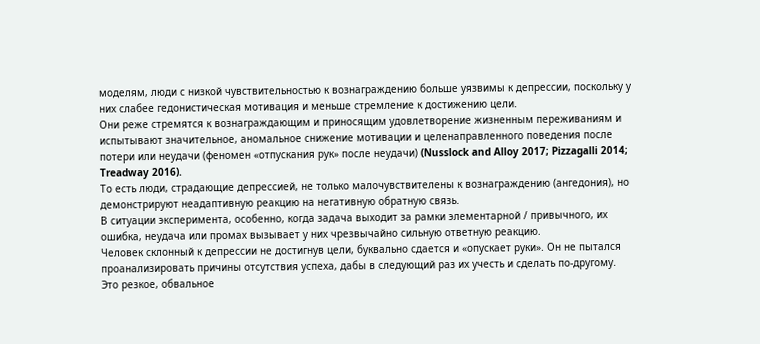моделям, люди с низкой чувствительностью к вознаграждению больше уязвимы к депрессии, поскольку у них слабее гедонистическая мотивация и меньше стремление к достижению цели.
Они реже стремятся к вознаграждающим и приносящим удовлетворение жизненным переживаниям и испытывают значительное, аномальное снижение мотивации и целенаправленного поведения после потери или неудачи (феномен «отпускания рук» после неудачи) (Nusslock and Alloy 2017; Pizzagalli 2014; Treadway 2016).
То есть люди, страдающие депрессией, не только малочувствителены к вознаграждению (ангедония), но демонстрируют неадаптивную реакцию на негативную обратную связь.
В ситуации эксперимента, особенно, когда задача выходит за рамки элементарной / привычного, их ошибка, неудача или промах вызывает у них чрезвычайно сильную ответную реакцию.
Человек склонный к депрессии не достигнув цели, буквально сдается и «опускает руки». Он не пытался проанализировать причины отсутствия успеха, дабы в следующий раз их учесть и сделать по-другому.
Это резкое, обвальное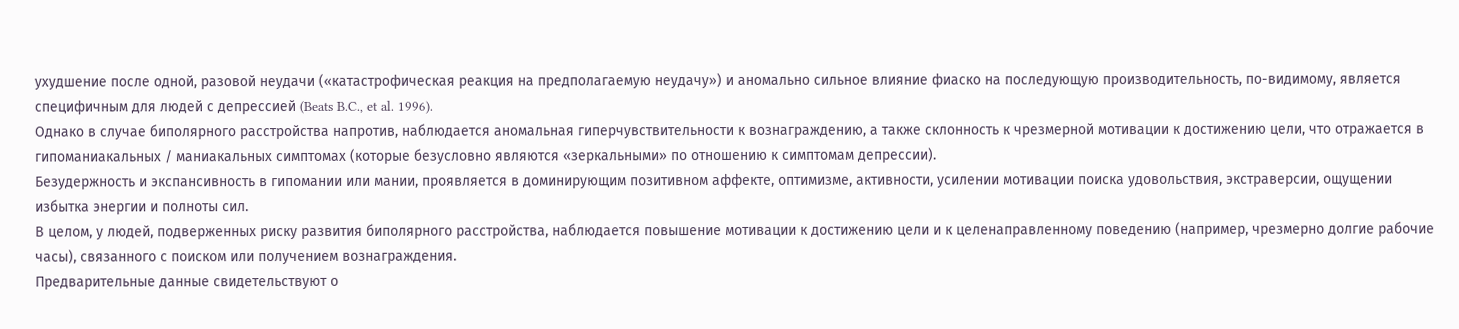ухудшение после одной, разовой неудачи («катастрофическая реакция на предполагаемую неудачу») и аномально сильное влияние фиаско на последующую производительность, по-видимому, является специфичным для людей с депрессией (Beats B.C., et al. 1996).
Однако в случае биполярного расстройства напротив, наблюдается аномальная гиперчувствительности к вознаграждению, а также склонность к чрезмерной мотивации к достижению цели, что отражается в гипоманиакальных / маниакальных симптомах (которые безусловно являются «зеркальными» по отношению к симптомам депрессии).
Безудержность и экспансивность в гипомании или мании, проявляется в доминирующим позитивном аффекте, оптимизме, активности, усилении мотивации поиска удовольствия, экстраверсии, ощущении избытка энергии и полноты сил.
В целом, у людей, подверженных риску развития биполярного расстройства, наблюдается повышение мотивации к достижению цели и к целенаправленному поведению (например, чрезмерно долгие рабочие часы), связанного с поиском или получением вознаграждения.
Предварительные данные свидетельствуют о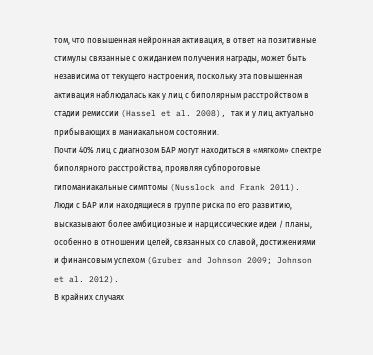том, что повышенная нейронная активация, в ответ на позитивные стимулы связанные с ожиданием получения награды, может быть независима от текущего настроения, поскольку эта повышенная активация наблюдалась как у лиц с биполярным расстройством в стадии ремиссии (Hassel et al. 2008), так и у лиц актуально прибывающих в маниакальном состоянии.
Почти 40% лиц с диагнозом БАР могут находиться в «мягком» спектре биполярного расстройства, проявляя субпороговые гипоманиакальные симптомы (Nusslock and Frank 2011).
Люди с БАР или находящиеся в группе риска по его развитию, высказывают более амбициозные и нарциссические идеи / планы, особенно в отношении целей, связанных со славой, достижениями и финансовым успехом (Gruber and Johnson 2009; Johnson et al. 2012).
В крайних случаях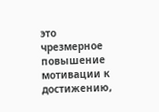это чрезмерное повышение мотивации к достижению,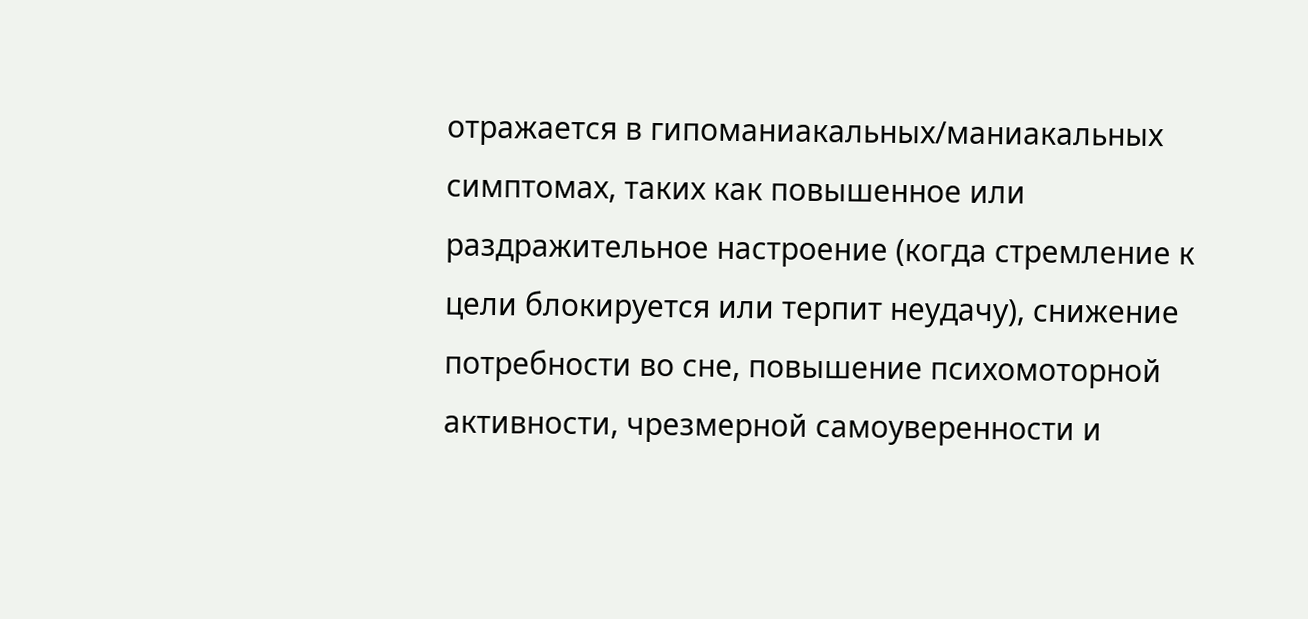отражается в гипоманиакальных/маниакальных симптомах, таких как повышенное или раздражительное настроение (когда стремление к цели блокируется или терпит неудачу), снижение потребности во сне, повышение психомоторной активности, чрезмерной самоуверенности и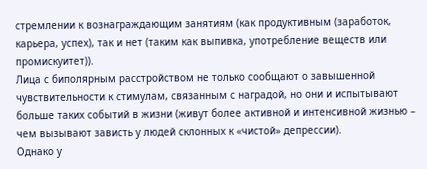стремлении к вознаграждающим занятиям (как продуктивным (заработок, карьера, успех), так и нет (таким как выпивка, употребление веществ или промискуитет)).
Лица с биполярным расстройством не только сообщают о завышенной чувствительности к стимулам, связанным с наградой, но они и испытывают больше таких событий в жизни (живут более активной и интенсивной жизнью – чем вызывают зависть у людей склонных к «чистой» депрессии).
Однако у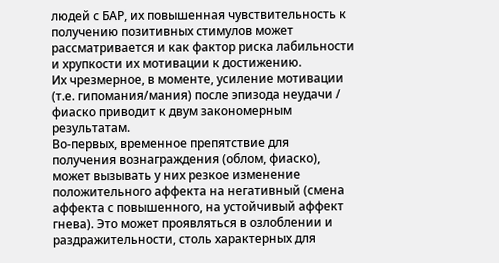людей с БАР, их повышенная чувствительность к получению позитивных стимулов может рассматривается и как фактор риска лабильности и хрупкости их мотивации к достижению.
Их чрезмерное, в моменте, усиление мотивации (т.е. гипомания/мания) после эпизода неудачи / фиаско приводит к двум закономерным результатам.
Во-первых, временное препятствие для получения вознаграждения (облом, фиаско), может вызывать у них резкое изменение положительного аффекта на негативный (смена аффекта с повышенного, на устойчивый аффект гнева). Это может проявляться в озлоблении и раздражительности, столь характерных для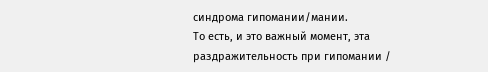синдрома гипомании/мании.
То есть, и это важный момент, эта раздражительность при гипомании /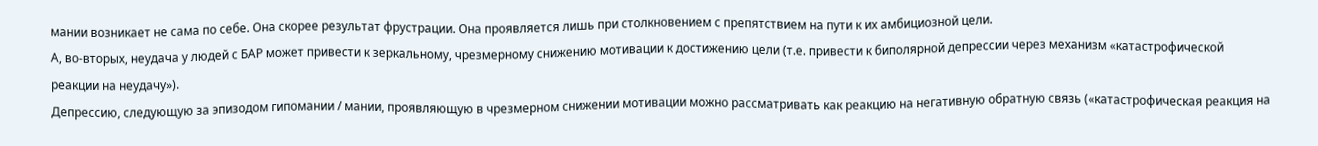мании возникает не сама по себе. Она скорее результат фрустрации. Она проявляется лишь при столкновением с препятствием на пути к их амбициозной цели.
А, во-вторых, неудача у людей с БАР может привести к зеркальному, чрезмерному снижению мотивации к достижению цели (т.е. привести к биполярной депрессии через механизм «катастрофической реакции на неудачу»).
Депрессию, следующую за эпизодом гипомании / мании, проявляющую в чрезмерном снижении мотивации можно рассматривать как реакцию на негативную обратную связь («катастрофическая реакция на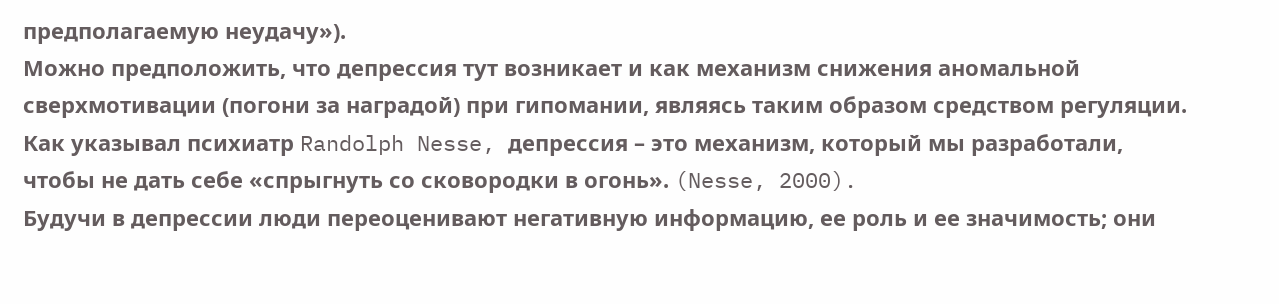предполагаемую неудачу»).
Можно предположить, что депрессия тут возникает и как механизм снижения аномальной сверхмотивации (погони за наградой) при гипомании, являясь таким образом средством регуляции.
Как указывал психиатр Randolph Nesse, депрессия – это механизм, который мы разработали, чтобы не дать себе «спрыгнуть со сковородки в огонь». (Nesse, 2000).
Будучи в депрессии люди переоценивают негативную информацию, ее роль и ее значимость; они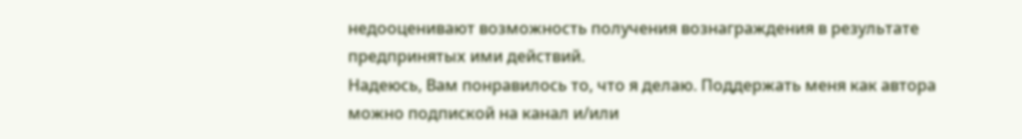недооценивают возможность получения вознаграждения в результате предпринятых ими действий.
Надеюсь, Вам понравилось то, что я делаю. Поддержать меня как автора можно подпиской на канал и/или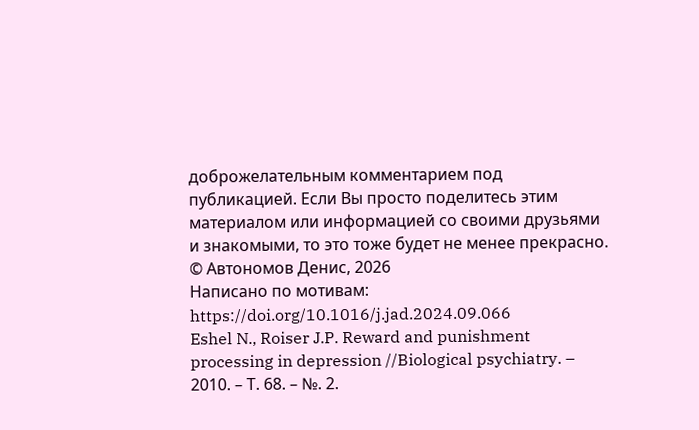доброжелательным комментарием под публикацией. Если Вы просто поделитесь этим материалом или информацией со своими друзьями и знакомыми, то это тоже будет не менее прекрасно.
© Автономов Денис, 2026
Написано по мотивам:
https://doi.org/10.1016/j.jad.2024.09.066
Eshel N., Roiser J.P. Reward and punishment processing in depression //Biological psychiatry. – 2010. – Т. 68. – №. 2.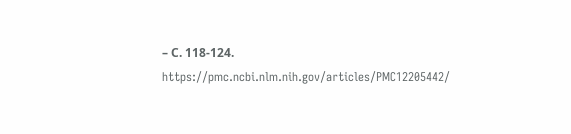– С. 118-124.
https://pmc.ncbi.nlm.nih.gov/articles/PMC12205442/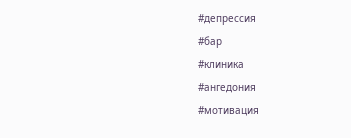#депрессия
#бар
#клиника
#ангедония
#мотивация